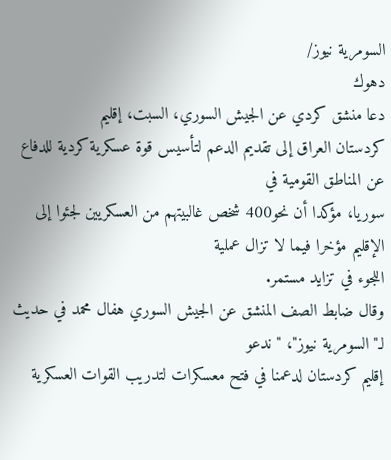السومرية نيوز/
دهوك
دعا منشق كردي عن الجيش السوري، السبت، إقليم
كردستان العراق إلى تقديم الدعم لتأسيس قوة عسكرية كردية للدفاع عن المناطق القومية في
سوريا، مؤكدا أن نحو400 شخص غالبيتهم من العسكريين لجئوا إلى الإقليم مؤخرا فيما لا تزال عملية
اللجوء في تزايد مستمر.
وقال ضابط الصف المنشق عن الجيش السوري هفال محمد في حديث لـ"السومرية نيوز"، "ندعو
إقليم كردستان لدعمنا في فتح معسكرات لتدريب القوات العسكرية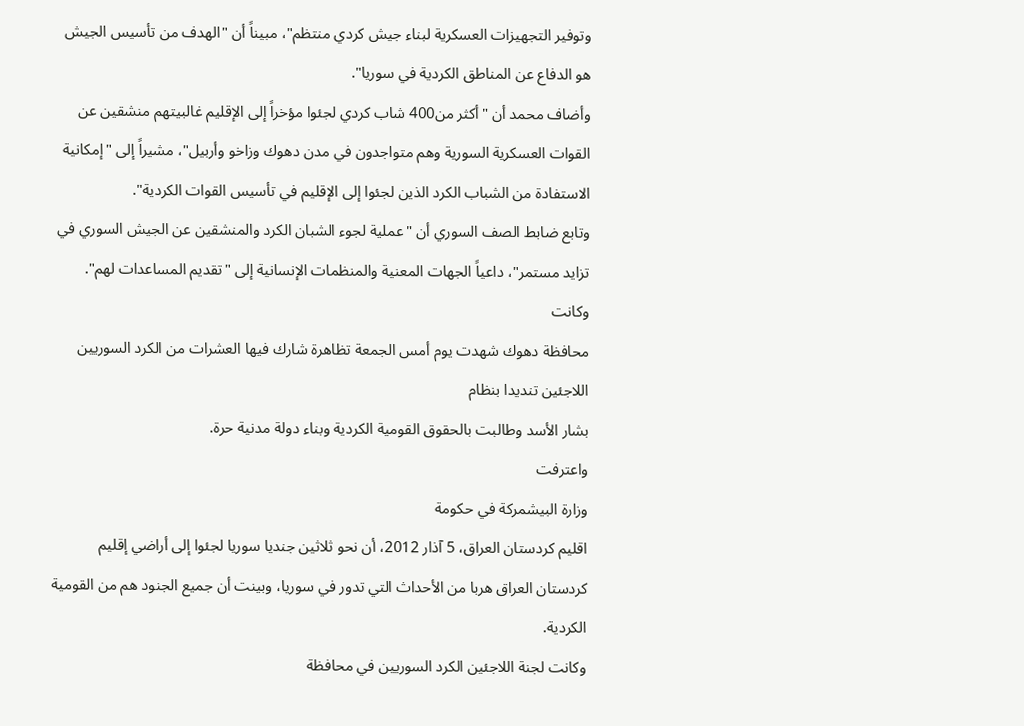وتوفير التجهيزات العسكرية لبناء جيش كردي منتظم"، مبيناً أن "الهدف من تأسيس الجيش هو الدفاع عن المناطق الكردية في سوريا".
وأضاف محمد أن "أكثر من400 شاب كردي لجئوا مؤخراً إلى الإقليم غالبيتهم منشقين عن القوات العسكرية السورية وهم متواجدون في مدن دهوك وزاخو وأربيل"، مشيراً إلى "إمكانية الاستفادة من الشباب الكرد الذين لجئوا إلى الإقليم في تأسيس القوات الكردية".
وتابع ضابط الصف السوري أن "عملية لجوء الشبان الكرد والمنشقين عن الجيش السوري في تزايد مستمر"، داعياً الجهات المعنية والمنظمات الإنسانية إلى "تقديم المساعدات لهم".
وكانت
محافظة دهوك شهدت يوم أمس الجمعة تظاهرة شارك فيها العشرات من الكرد السوريين اللاجئين تنديدا بنظام
بشار الأسد وطالبت بالحقوق القومية الكردية وبناء دولة مدنية حرة.
واعترفت
وزارة البيشمركة في حكومة
اقليم كردستان العراق، 5 آذار 2012، أن نحو ثلاثين جنديا سوريا لجئوا إلى أراضي إقليم
كردستان العراق هربا من الأحداث التي تدور في سوريا، وبينت أن جميع الجنود هم من القومية الكردية.
وكانت لجنة اللاجئين الكرد السوريين في محافظة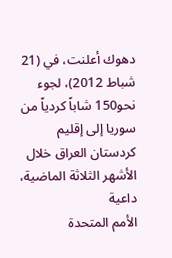دهوك أعلنت، في (21 شباط 2012)، لجوء نحو150 شاباً كردياً من سوريا إلى إقليم كردستان العراق خلال الأشهر الثلاثة الماضية، داعية
الأمم المتحدة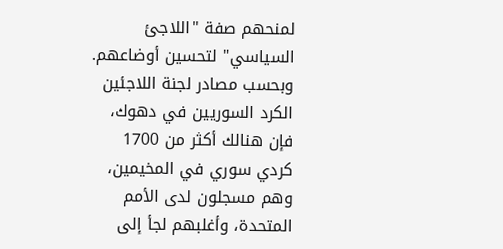لمنحهم صفة "اللاجئ السياسي" لتحسين أوضاعهم.
وبحسب مصادر لجنة اللاجئين الكرد السوريين في دهوك، فإن هنالك أكثر من 1700 كردي سوري في المخيمين، وهم مسجلون لدى الأمم المتحدة، وأغلبهم لجأ إلى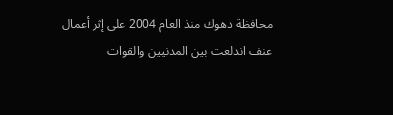محافظة دهوك منذ العام 2004 على إثر أعمال عنف اندلعت بين المدنيين والقوات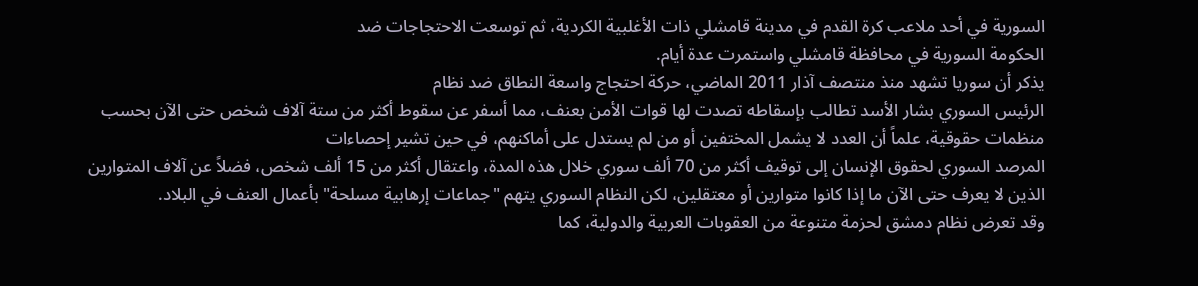السورية في أحد ملاعب كرة القدم في مدينة قامشلي ذات الأغلبية الكردية، ثم توسعت الاحتجاجات ضد
الحكومة السورية في محافظة قامشلي واستمرت عدة أيام.
يذكر أن سوريا تشهد منذ منتصف آذار 2011 الماضي، حركة احتجاج واسعة النطاق ضد نظام
الرئيس السوري بشار الأسد تطالب بإسقاطه تصدت لها قوات الأمن بعنف، مما أسفر عن سقوط أكثر من ستة آلاف شخص حتى الآن بحسب منظمات حقوقية، علماً أن العدد لا يشمل المختفين أو من لم يستدل على أماكنهم، في حين تشير إحصاءات
المرصد السوري لحقوق الإنسان إلى توقيف أكثر من 70 ألف سوري خلال هذه المدة، واعتقال أكثر من 15 ألف شخص، فضلاً عن آلاف المتوارين الذين لا يعرف حتى الآن ما إذا كانوا متوارين أو معتقلين، لكن النظام السوري يتهم "جماعات إرهابية مسلحة" بأعمال العنف في البلاد.
وقد تعرض نظام دمشق لحزمة متنوعة من العقوبات العربية والدولية، كما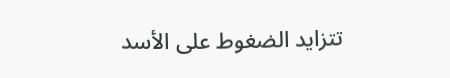تتزايد الضغوط على الأسد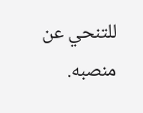للتنحي عن منصبه.